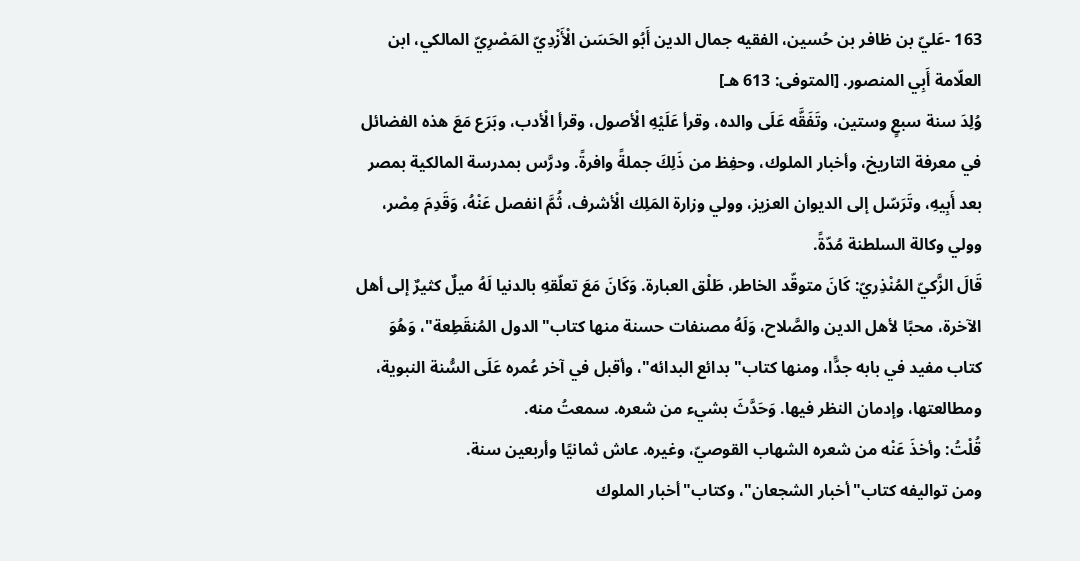163 -عَليّ بن ظافر بن حُسين، الفقيه جمال الدين أَبُو الحَسَن الْأَزْدِيّ المَصْرِيّ المالكي، ابن العلّامة أَبِي المنصور. [المتوفى: 613 هـ]
وُلِدَ سنة سبعٍ وستين، وتَفَقَّه عَلَى والده، وقرأ عَلَيْهِ الْأصول، وقرأ الْأدب، وبَرَع مَعَ هذه الفضائل في معرفة التاريخ، وأخبار الملوك، وحفِظ من ذَلِكَ جملةً وافرةً. ودرَّس بمدرسة المالكية بمصر بعد أَبِيهِ، وتَرَسّل إلى الديوان العزيز، وولي وزارة المَلِك الْأشرف، ثُمَّ انفصل عَنْهُ، وَقَدِمَ مِصْر، وولي وكالة السلطنة مُدّةً.
قَالَ الزَّكيّ المُنْذِريّ: كَانَ متوقّد الخاطر، طَلْق العبارة. وَكَانَ مَعَ تعلّقهِ بالدنيا لَهُ ميلٌ كثيرٌ إلى أهل الآخرة، محبًا لأهل الدين والصَّلاح، وَلَهُ مصنفات حسنة منها كتاب"الدول المُنقَطِعة"، وَهُوَ كتاب مفيد في بابه جدًّا، ومنها كتاب"بدائع البدائه"، وأقبل في آخر عُمره عَلَى السُّنة النبوية، ومطالعتها، وإدمان النظر فيها. وَحَدَّثَ بشيء من شعره. سمعتُ منه.
قُلْتُ: وأخذَ عَنْه من شعره الشهاب القوصيّ، وغيره. عاش ثمانيًا وأربعين سنة.
ومن تواليفه كتاب"أخبار الشجعان"، وكتاب"أخبار الملوك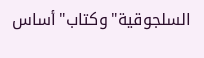السلجوقية"وكتاب"أساس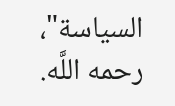السياسة"، رحمه اللَّه.